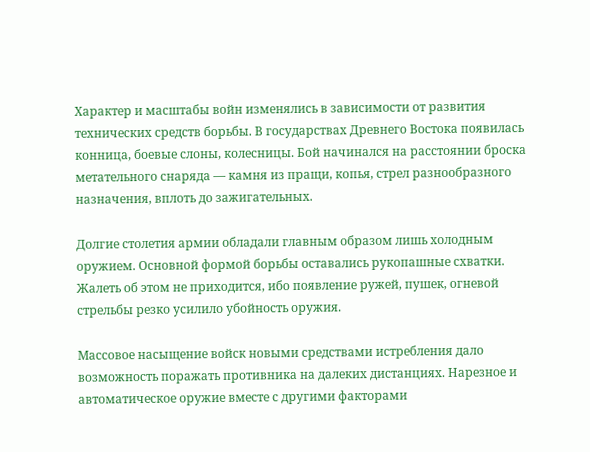Характер и масштабы войн изменялись в зависимости от развития технических средств борьбы. В государствах Древнего Востока появилась конница, боевые слоны, колесницы. Бой начинался на расстоянии броска метательного снаряда — камня из пращи, копья, стрел разнообразного назначения, вплоть до зажигательных.

Долгие столетия армии обладали главным образом лишь холодным оружием. Основной формой борьбы оставались рукопашные схватки. Жалеть об этом не приходится, ибо появление ружей, пушек, огневой стрельбы резко усилило убойность оружия.

Массовое насыщение войск новыми средствами истребления дало возможность поражать противника на далеких дистанциях. Нарезное и автоматическое оружие вместе с другими факторами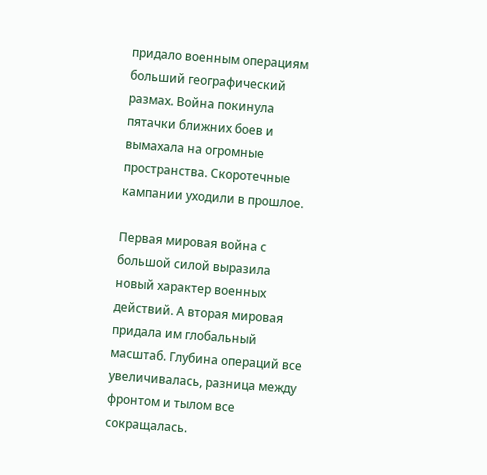придало военным операциям больший географический размах. Война покинула пятачки ближних боев и вымахала на огромные пространства. Скоротечные кампании уходили в прошлое.

Первая мировая война с большой силой выразила новый характер военных действий. А вторая мировая придала им глобальный масштаб. Глубина операций все увеличивалась, разница между фронтом и тылом все сокращалась.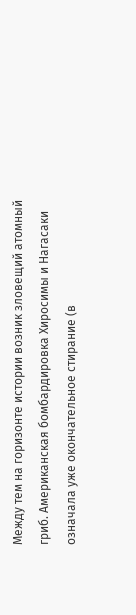Между тем на горизонте истории возник зловещий атомный гриб. Американская бомбардировка Хиросимы и Нагасаки означала уже окончательное стирание (в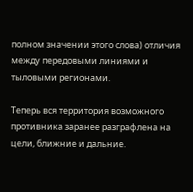полном значении этого слова) отличия между передовыми линиями и тыловыми регионами.

Теперь вся территория возможного противника заранее разграфлена на цели, ближние и дальние.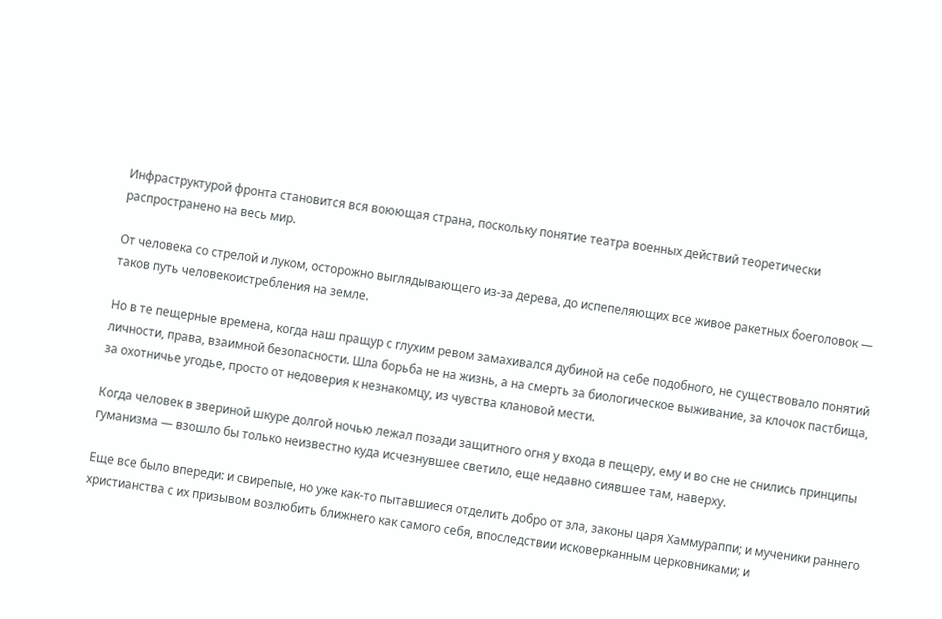Инфраструктурой фронта становится вся воюющая страна, поскольку понятие театра военных действий теоретически распространено на весь мир.

От человека со стрелой и луком, осторожно выглядывающего из-за дерева, до испепеляющих все живое ракетных боеголовок — таков путь человекоистребления на земле.

Но в те пещерные времена, когда наш пращур с глухим ревом замахивался дубиной на себе подобного, не существовало понятий личности, права, взаимной безопасности. Шла борьба не на жизнь, а на смерть за биологическое выживание, за клочок пастбища, за охотничье угодье, просто от недоверия к незнакомцу, из чувства клановой мести.

Когда человек в звериной шкуре долгой ночью лежал позади защитного огня у входа в пещеру, ему и во сне не снились принципы гуманизма — взошло бы только неизвестно куда исчезнувшее светило, еще недавно сиявшее там, наверху.

Еще все было впереди: и свирепые, но уже как-то пытавшиеся отделить добро от зла, законы царя Хаммураппи; и мученики раннего христианства с их призывом возлюбить ближнего как самого себя, впоследствии исковерканным церковниками; и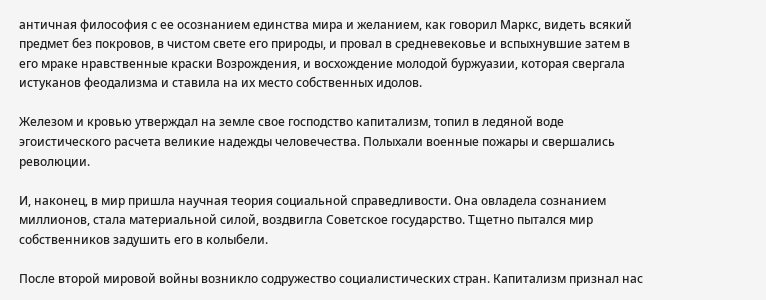античная философия с ее осознанием единства мира и желанием, как говорил Маркс, видеть всякий предмет без покровов, в чистом свете его природы, и провал в средневековье и вспыхнувшие затем в его мраке нравственные краски Возрождения, и восхождение молодой буржуазии, которая свергала истуканов феодализма и ставила на их место собственных идолов.

Железом и кровью утверждал на земле свое господство капитализм, топил в ледяной воде эгоистического расчета великие надежды человечества. Полыхали военные пожары и свершались революции.

И, наконец, в мир пришла научная теория социальной справедливости. Она овладела сознанием миллионов, стала материальной силой, воздвигла Советское государство. Тщетно пытался мир собственников задушить его в колыбели.

После второй мировой войны возникло содружество социалистических стран. Капитализм признал нас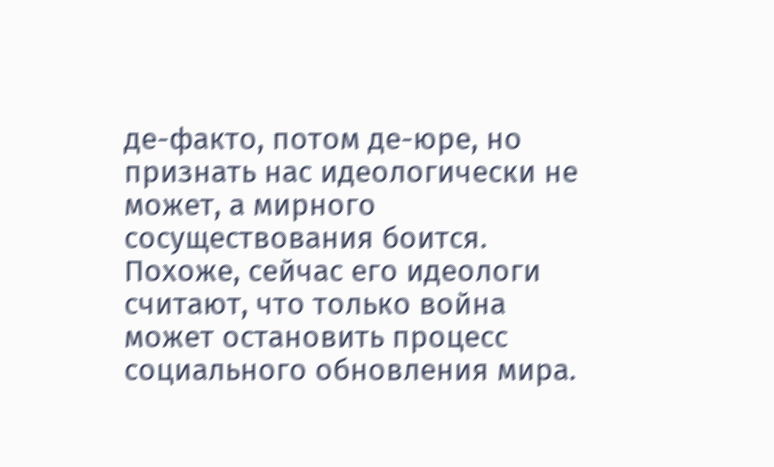де-факто, потом де-юре, но признать нас идеологически не может, а мирного сосуществования боится. Похоже, сейчас его идеологи считают, что только война может остановить процесс социального обновления мира.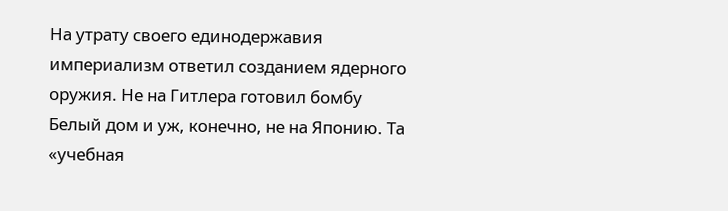На утрату своего единодержавия империализм ответил созданием ядерного оружия. Не на Гитлера готовил бомбу Белый дом и уж, конечно, не на Японию. Та «учебная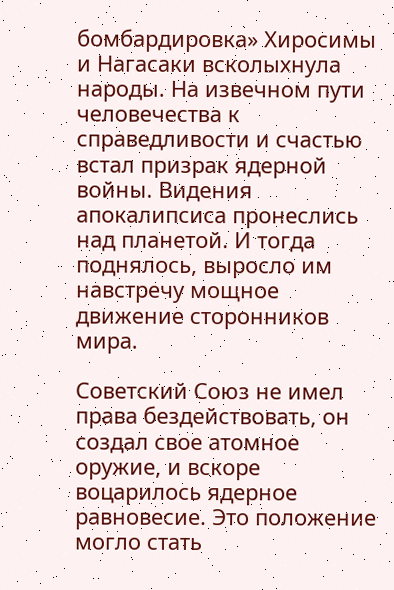бомбардировка» Хиросимы и Нагасаки всколыхнула народы. На извечном пути человечества к справедливости и счастью встал призрак ядерной войны. Видения апокалипсиса пронеслись над планетой. И тогда поднялось, выросло им навстречу мощное движение сторонников мира.

Советский Союз не имел права бездействовать, он создал свое атомное оружие, и вскоре воцарилось ядерное равновесие. Это положение могло стать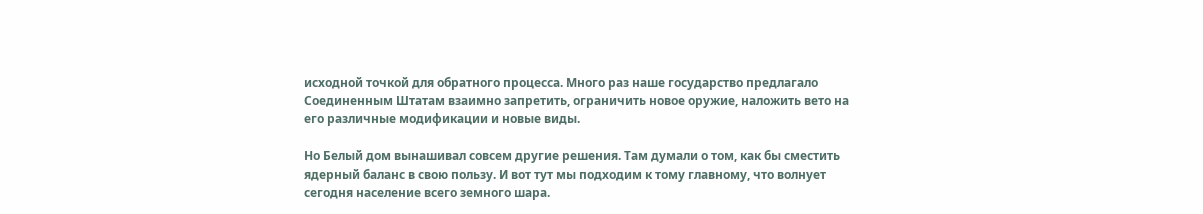исходной точкой для обратного процесса. Много раз наше государство предлагало Соединенным Штатам взаимно запретить, ограничить новое оружие, наложить вето на его различные модификации и новые виды.

Но Белый дом вынашивал совсем другие решения. Там думали о том, как бы сместить ядерный баланс в свою пользу. И вот тут мы подходим к тому главному, что волнует сегодня население всего земного шара.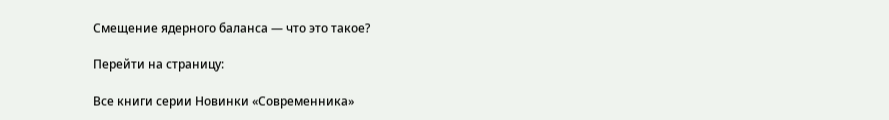Смещение ядерного баланса — что это такое?

Перейти на страницу:

Все книги серии Новинки «Современника»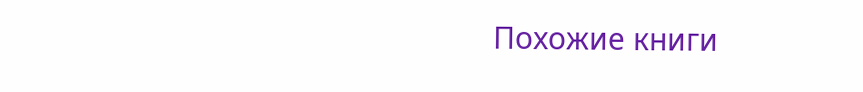Похожие книги